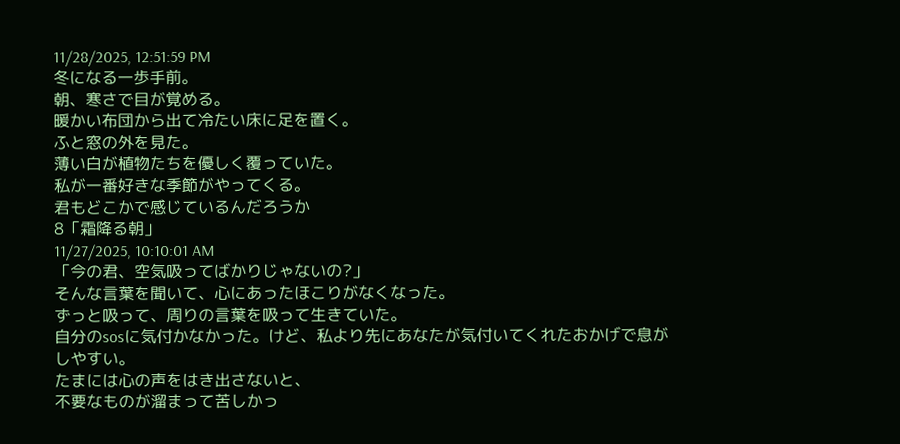11/28/2025, 12:51:59 PM
冬になる一歩手前。
朝、寒さで目が覚める。
暖かい布団から出て冷たい床に足を置く。
ふと窓の外を見た。
薄い白が植物たちを優しく覆っていた。
私が一番好きな季節がやってくる。
君もどこかで感じているんだろうか
8「霜降る朝」
11/27/2025, 10:10:01 AM
「今の君、空気吸ってばかりじゃないの?」
そんな言葉を聞いて、心にあったほこりがなくなった。
ずっと吸って、周りの言葉を吸って生きていた。
自分のsosに気付かなかった。けど、私より先にあなたが気付いてくれたおかげで息がしやすい。
たまには心の声をはき出さないと、
不要なものが溜まって苦しかっ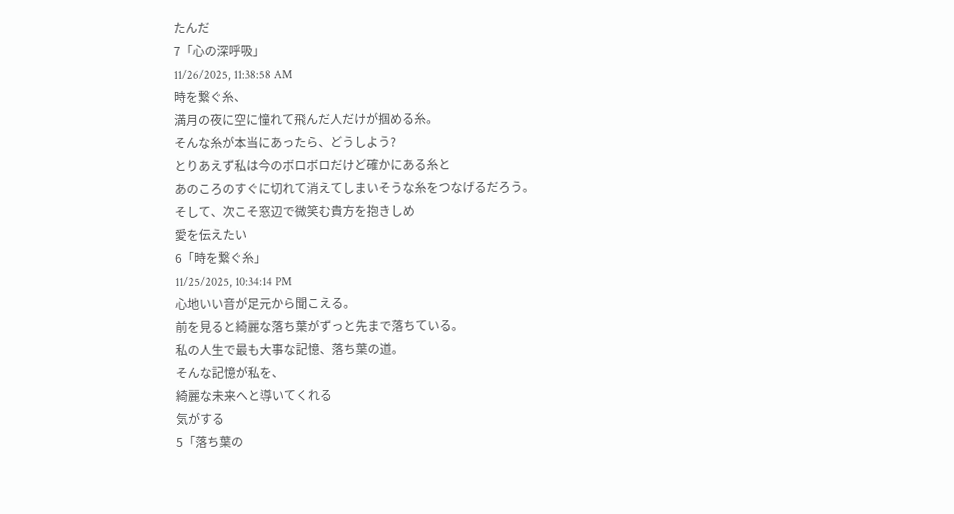たんだ
7「心の深呼吸」
11/26/2025, 11:38:58 AM
時を繋ぐ糸、
満月の夜に空に憧れて飛んだ人だけが掴める糸。
そんな糸が本当にあったら、どうしよう?
とりあえず私は今のボロボロだけど確かにある糸と
あのころのすぐに切れて消えてしまいそうな糸をつなげるだろう。
そして、次こそ窓辺で微笑む貴方を抱きしめ
愛を伝えたい
6「時を繋ぐ糸」
11/25/2025, 10:34:14 PM
心地いい音が足元から聞こえる。
前を見ると綺麗な落ち葉がずっと先まで落ちている。
私の人生で最も大事な記憶、落ち葉の道。
そんな記憶が私を、
綺麗な未来へと導いてくれる
気がする
5「落ち葉の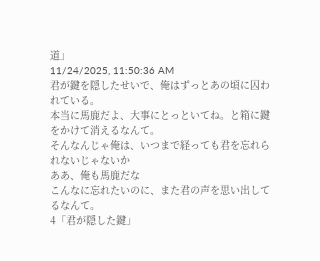道」
11/24/2025, 11:50:36 AM
君が鍵を隠したせいで、俺はずっとあの頃に囚われている。
本当に馬鹿だよ、大事にとっといてね。と箱に鍵をかけて消えるなんて。
そんなんじゃ俺は、いつまで経っても君を忘れられないじゃないか
ああ、俺も馬鹿だな
こんなに忘れたいのに、また君の声を思い出してるなんて。
4「君が隠した鍵」